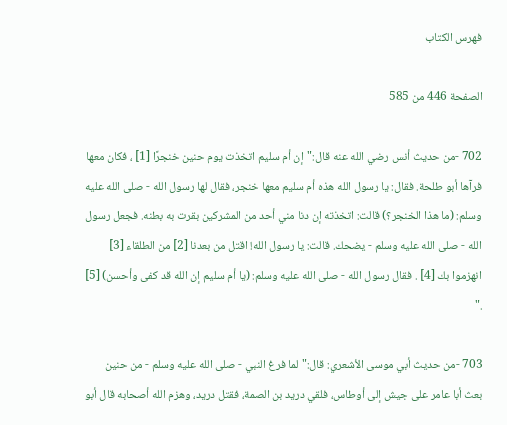فهرس الكتاب

الصفحة 446 من 585

702 -من حديث أنس رضي الله عنه قال:"إن أم سليم اتخذت يوم حنين خنجرًا [1] ، فكان معها فرآها أبو طلحة. فقال: يا رسول الله هذه أم سليم معها خنجر، فقال لها رسول الله - صلى الله عليه وسلم: (ما هذا الخنجر؟) قالت: اتخذته إن دنا مني أحد من المشركين بقرت به بطنه. فجعل رسول الله - صلى الله عليه وسلم - يضحك. قالت: يا رسول الله! اقتل من بعدنا [2] من الطلقاء [3] انهزموا بك [4] . فقال رسول الله - صلى الله عليه وسلم: (يا أم سليم إن الله قد كفى وأحسن) [5] ."

703 -من حديث أبي موسى الأشعري: قال:"لما فرغ النبي - صلى الله عليه وسلم - من حنين بعث أبا عامر على جيش إلى أوطاس، فلقي دريد بن الصمة، فقتل دريد، وهزم الله أصحابه قال أبو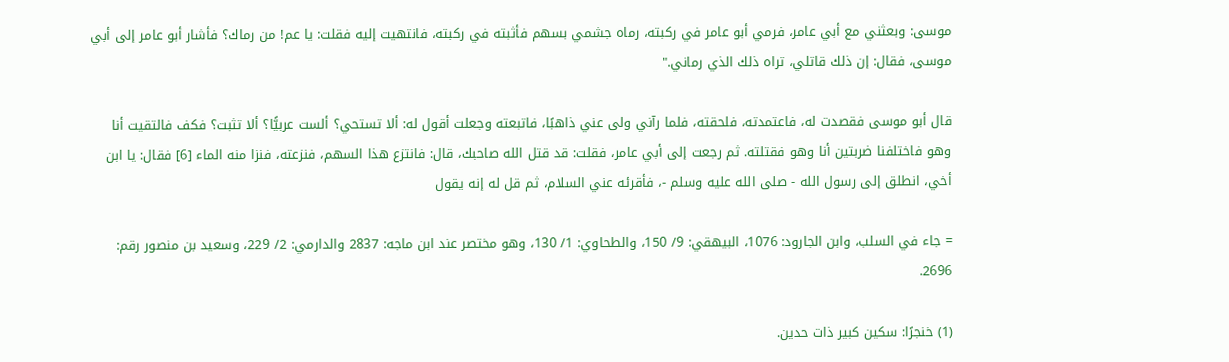موسى: وبعثني مع أبي عامر، فرمي أبو عامر في ركبته، رماه جشمي بسهم فأثبته في ركبته، فانتهيت إليه فقلت: يا عم! من رماك؟ فأشار أبو عامر إلى أبي موسى، فقال: إن ذلك قاتلي، تراه ذلك الذي رماني."

قال أبو موسى فقصدت له، فاعتمدته، فلحقته، فلما رآني ولى عني ذاهبًا، فاتبعته وجعلت أقول له: ألا تستحي؟ ألست عربيًّا؟ ألا تثبت؟ فكف فالتقيت أنا وهو فاختلفنا ضربتين أنا وهو فقتلته. ثم رجعت إلى أبي عامر، فقلت: قد قتل الله صاحبك، قال: فانتزع هذا السهم، فنزعته، فنزا منه الماء [6] فقال: يا ابن أخي، انطلق إلى رسول الله - صلى الله عليه وسلم -، فأقرئه عني السلام، ثم قل له إنه يقول

= جاء في السلب، وابن الجارود: 1076، البيهقي: 9/ 150، والطحاوي: 1/ 130، وهو مختصر عند ابن ماجه: 2837 والدارمي: 2/ 229، وسعيد بن منصور رقم: 2696.

(1) خنجرًا: سكين كبير ذات حدين.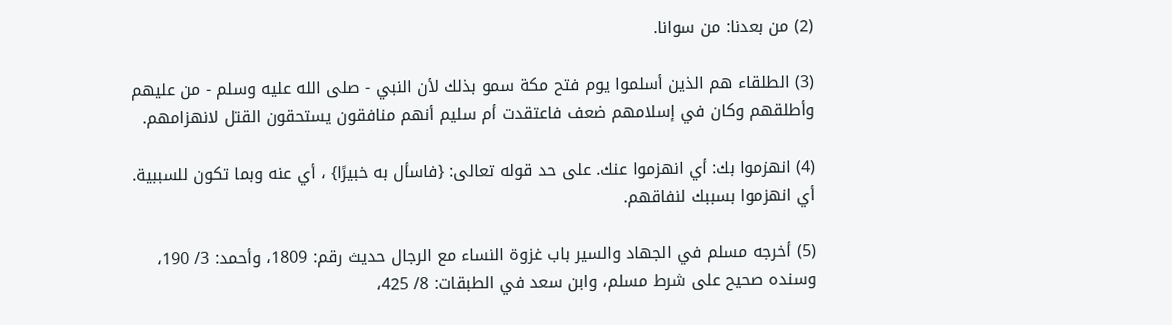(2) من بعدنا: من سوانا.

(3) الطلقاء هم الذين أسلموا يوم فتح مكة سمو بذلك لأن النبي - صلى الله عليه وسلم - من عليهم وأطلقهم وكان في إسلامهم ضعف فاعتقدت أم سليم أنهم منافقون يستحقون القتل لانهزامهم.

(4) انهزموا بك: أي انهزموا عنك. على حد قوله تعالى: {فاسأل به خبيرًا} ، أي عنه وبما تكون للسببية. أي انهزموا بسببك لنفاقهم.

(5) أخرجه مسلم في الجهاد والسير باب غزوة النساء مع الرجال حديث رقم: 1809، وأحمد: 3/ 190، وسنده صحيح على شرط مسلم، وابن سعد في الطبقات: 8/ 425،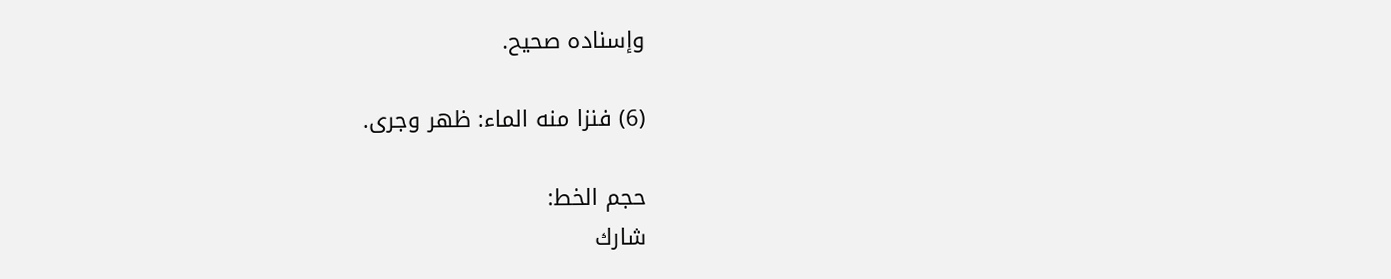وإسناده صحيح.

(6) فنزا منه الماء: ظهر وجرى.

حجم الخط:
شارك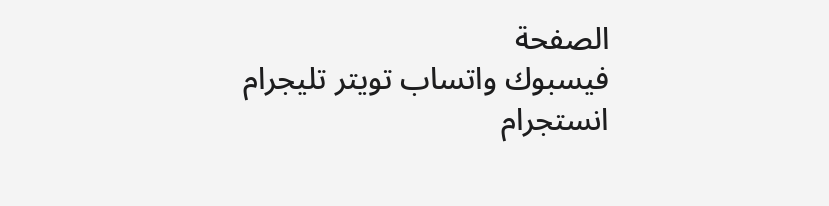الصفحة
فيسبوك واتساب تويتر تليجرام انستجرام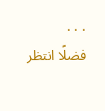. . .
فضلًا انتظر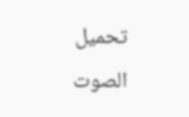تحميل الصوت